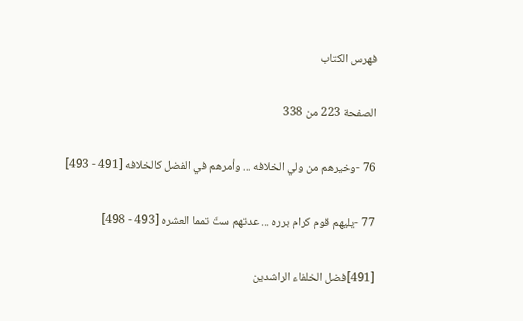فهرس الكتاب

الصفحة 223 من 338

76 -وخيرهم من ولي الخلافه ... وأمرهم في الفضل كالخلافه [491 - 493]

77 -يليهم قوم كرام برره ... عدتهم ستّ تمما العشره [493 - 498]

[491]فضل الخلفاء الراشدين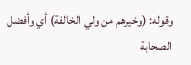وقوله: (وخيرهم من ولي الخالفة) أي وأفضل الصحابة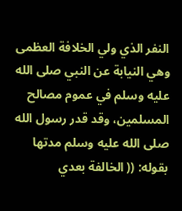النفر الذي ولي الخلافة العظمى وهي النيابة عن النبي صلى الله عليه وسلم في عموم مصالح المسلمين، وقد قدر رسول الله صلى الله عليه وسلم مدتها بقوله: (( الخالفة بعدي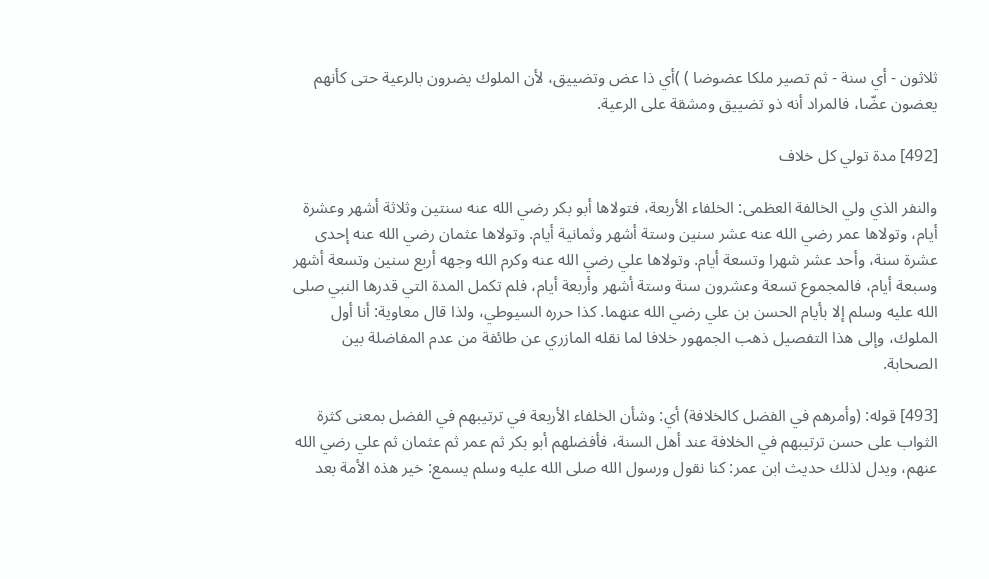ثلاثون - أي سنة - ثم تصير ملكا عضوضا ) )أي ذا عض وتضييق، لأن الملوك يضرون بالرعية حتى كأنهم يعضون عضّا، فالمراد أنه ذو تضييق ومشقة على الرعية.

[492] مدة تولي كل خلاف

والنفر الذي ولي الخالفة العظمى: الخلفاء الأربعة، فتولاها أبو بكر رضي الله عنه سنتين وثلاثة أشهر وعشرة أيام، وتولاها عمر رضي الله عنه عشر سنين وستة أشهر وثمانية أيام. وتولاها عثمان رضي الله عنه إحدى عشرة سنة، وأحد عشر شهرا وتسعة أيام. وتولاها علي رضي الله عنه وكرم الله وجهه أربع سنين وتسعة أشهر وسبعة أيام، فالمجموع تسعة وعشرون سنة وستة أشهر وأربعة أيام، فلم تكمل المدة التي قدرها النبي صلى الله عليه وسلم إلا بأيام الحسن بن علي رضي الله عنهما. كذا حرره السيوطي، ولذا قال معاوية: أنا أول الملوك، وإلى هذا التفصيل ذهب الجمهور خلافا لما نقله المازري عن طائفة من عدم المفاضلة بين الصحابة.

[493] قوله: (وأمرهم في الفضل كالخلافة) أي: وشأن الخلفاء الأربعة في ترتيبهم في الفضل بمعنى كثرة الثواب على حسن ترتيبهم في الخلافة عند أهل السنة، فأفضلهم أبو بكر ثم عمر ثم عثمان ثم علي رضي الله عنهم، ويدل لذلك حديث ابن عمر: كنا نقول ورسول الله صلى الله عليه وسلم يسمع: خير هذه الأمة بعد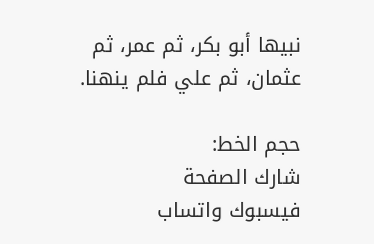نبيها أبو بكر، ثم عمر، ثم عثمان، ثم علي فلم ينهنا.

حجم الخط:
شارك الصفحة
فيسبوك واتساب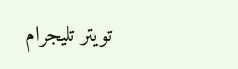تويتر تليجرام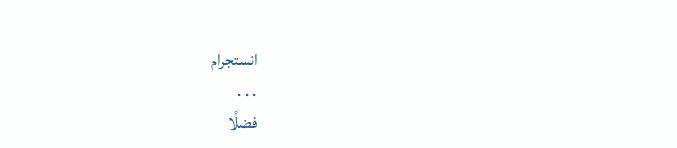انستجرام
. . .
فضلًا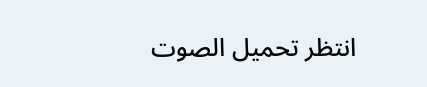انتظر تحميل الصوت